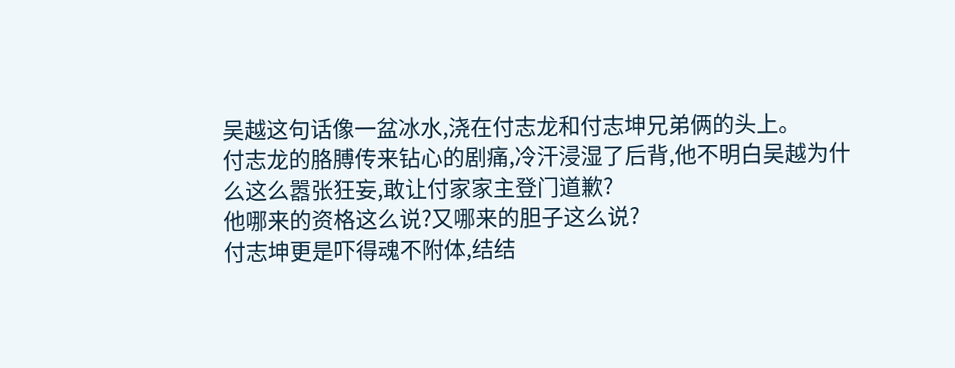吴越这句话像一盆冰水,浇在付志龙和付志坤兄弟俩的头上。
付志龙的胳膊传来钻心的剧痛,冷汗浸湿了后背,他不明白吴越为什么这么嚣张狂妄,敢让付家家主登门道歉?
他哪来的资格这么说?又哪来的胆子这么说?
付志坤更是吓得魂不附体,结结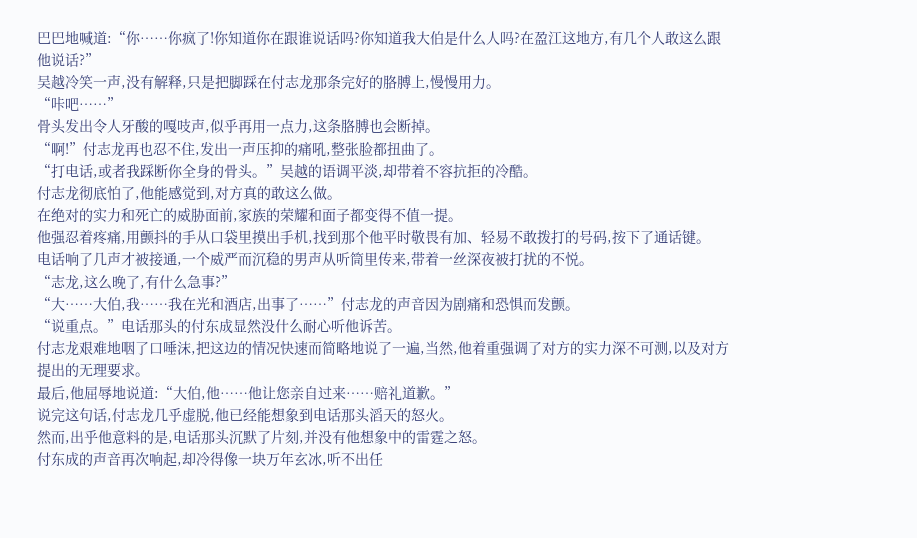巴巴地喊道:“你……你疯了!你知道你在跟谁说话吗?你知道我大伯是什么人吗?在盈江这地方,有几个人敢这么跟他说话?”
吴越冷笑一声,没有解释,只是把脚踩在付志龙那条完好的胳膊上,慢慢用力。
“咔吧……”
骨头发出令人牙酸的嘎吱声,似乎再用一点力,这条胳膊也会断掉。
“啊!”付志龙再也忍不住,发出一声压抑的痛吼,整张脸都扭曲了。
“打电话,或者我踩断你全身的骨头。”吴越的语调平淡,却带着不容抗拒的冷酷。
付志龙彻底怕了,他能感觉到,对方真的敢这么做。
在绝对的实力和死亡的威胁面前,家族的荣耀和面子都变得不值一提。
他强忍着疼痛,用颤抖的手从口袋里摸出手机,找到那个他平时敬畏有加、轻易不敢拨打的号码,按下了通话键。
电话响了几声才被接通,一个威严而沉稳的男声从听筒里传来,带着一丝深夜被打扰的不悦。
“志龙,这么晚了,有什么急事?”
“大……大伯,我……我在光和酒店,出事了……”付志龙的声音因为剧痛和恐惧而发颤。
“说重点。”电话那头的付东成显然没什么耐心听他诉苦。
付志龙艰难地咽了口唾沫,把这边的情况快速而简略地说了一遍,当然,他着重强调了对方的实力深不可测,以及对方提出的无理要求。
最后,他屈辱地说道:“大伯,他……他让您亲自过来……赔礼道歉。”
说完这句话,付志龙几乎虚脱,他已经能想象到电话那头滔天的怒火。
然而,出乎他意料的是,电话那头沉默了片刻,并没有他想象中的雷霆之怒。
付东成的声音再次响起,却冷得像一块万年玄冰,听不出任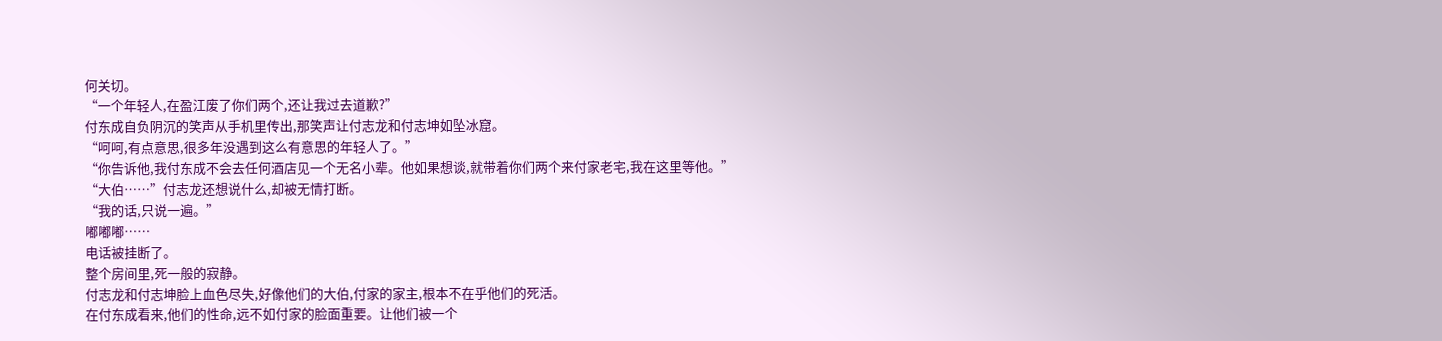何关切。
“一个年轻人,在盈江废了你们两个,还让我过去道歉?”
付东成自负阴沉的笑声从手机里传出,那笑声让付志龙和付志坤如坠冰窟。
“呵呵,有点意思,很多年没遇到这么有意思的年轻人了。”
“你告诉他,我付东成不会去任何酒店见一个无名小辈。他如果想谈,就带着你们两个来付家老宅,我在这里等他。”
“大伯……”付志龙还想说什么,却被无情打断。
“我的话,只说一遍。”
嘟嘟嘟……
电话被挂断了。
整个房间里,死一般的寂静。
付志龙和付志坤脸上血色尽失,好像他们的大伯,付家的家主,根本不在乎他们的死活。
在付东成看来,他们的性命,远不如付家的脸面重要。让他们被一个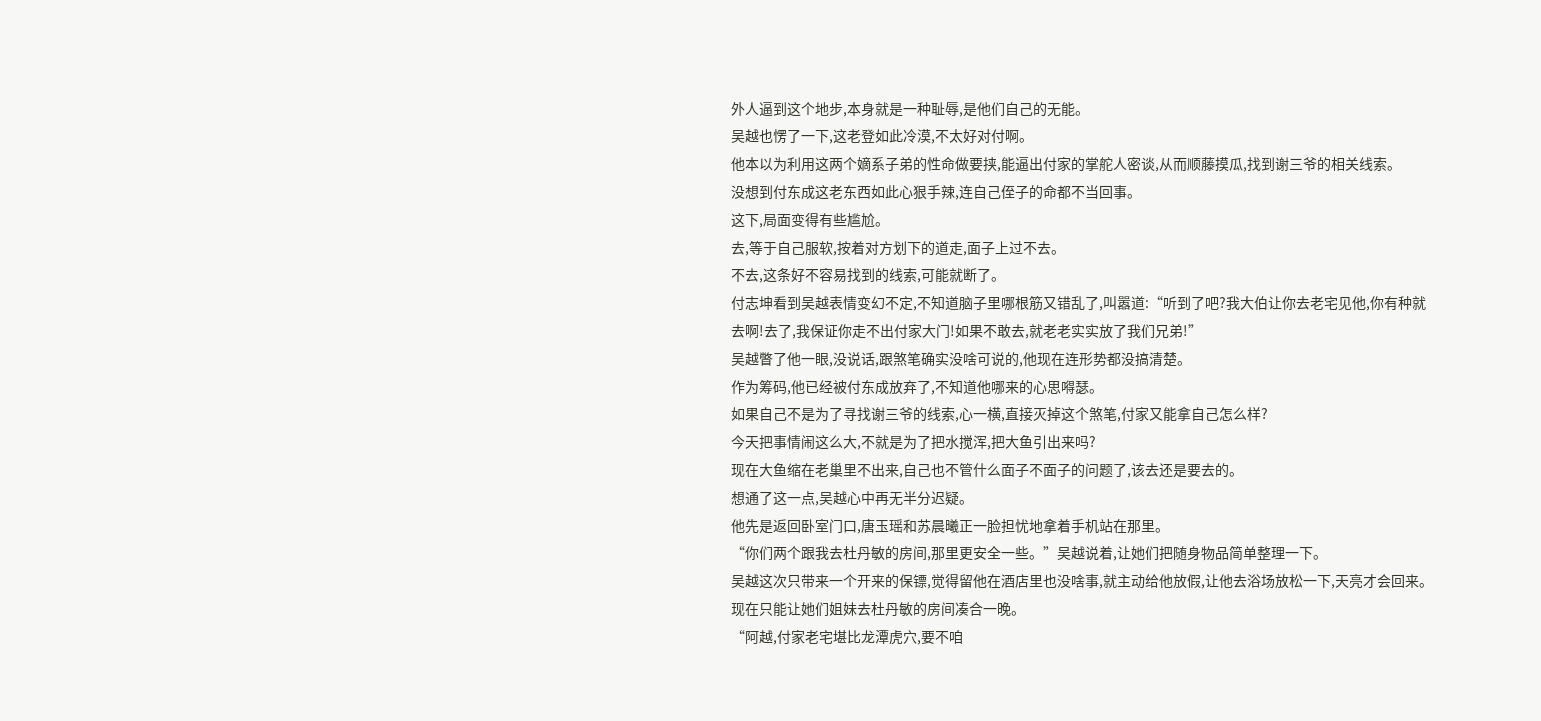外人逼到这个地步,本身就是一种耻辱,是他们自己的无能。
吴越也愣了一下,这老登如此冷漠,不太好对付啊。
他本以为利用这两个嫡系子弟的性命做要挟,能逼出付家的掌舵人密谈,从而顺藤摸瓜,找到谢三爷的相关线索。
没想到付东成这老东西如此心狠手辣,连自己侄子的命都不当回事。
这下,局面变得有些尴尬。
去,等于自己服软,按着对方划下的道走,面子上过不去。
不去,这条好不容易找到的线索,可能就断了。
付志坤看到吴越表情变幻不定,不知道脑子里哪根筋又错乱了,叫嚣道:“听到了吧?我大伯让你去老宅见他,你有种就去啊!去了,我保证你走不出付家大门!如果不敢去,就老老实实放了我们兄弟!”
吴越瞥了他一眼,没说话,跟煞笔确实没啥可说的,他现在连形势都没搞清楚。
作为筹码,他已经被付东成放弃了,不知道他哪来的心思嘚瑟。
如果自己不是为了寻找谢三爷的线索,心一横,直接灭掉这个煞笔,付家又能拿自己怎么样?
今天把事情闹这么大,不就是为了把水搅浑,把大鱼引出来吗?
现在大鱼缩在老巢里不出来,自己也不管什么面子不面子的问题了,该去还是要去的。
想通了这一点,吴越心中再无半分迟疑。
他先是返回卧室门口,唐玉瑶和苏晨曦正一脸担忧地拿着手机站在那里。
“你们两个跟我去杜丹敏的房间,那里更安全一些。”吴越说着,让她们把随身物品简单整理一下。
吴越这次只带来一个开来的保镖,觉得留他在酒店里也没啥事,就主动给他放假,让他去浴场放松一下,天亮才会回来。
现在只能让她们姐妹去杜丹敏的房间凑合一晚。
“阿越,付家老宅堪比龙潭虎穴,要不咱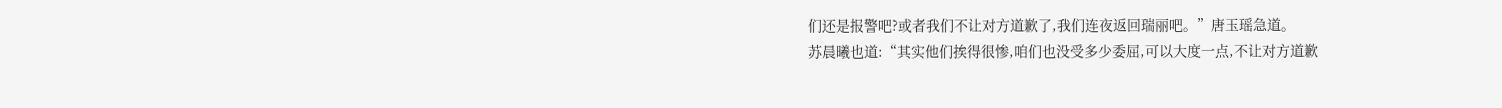们还是报警吧?或者我们不让对方道歉了,我们连夜返回瑞丽吧。”唐玉瑶急道。
苏晨曦也道:“其实他们挨得很惨,咱们也没受多少委屈,可以大度一点,不让对方道歉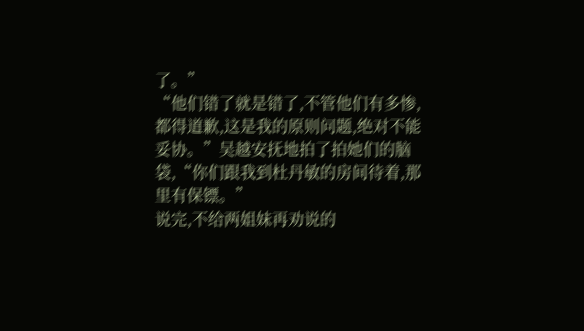了。”
“他们错了就是错了,不管他们有多惨,都得道歉,这是我的原则问题,绝对不能妥协。”吴越安抚地拍了拍她们的脑袋,“你们跟我到杜丹敏的房间待着,那里有保镖。”
说完,不给两姐妹再劝说的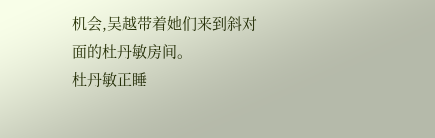机会,吴越带着她们来到斜对面的杜丹敏房间。
杜丹敏正睡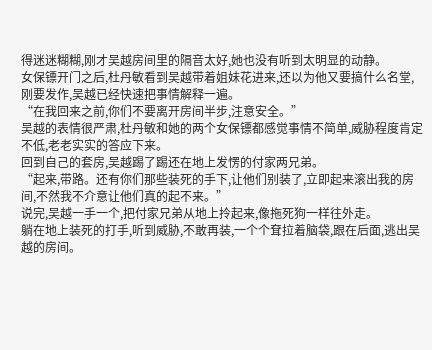得迷迷糊糊,刚才吴越房间里的隔音太好,她也没有听到太明显的动静。
女保镖开门之后,杜丹敏看到吴越带着姐妹花进来,还以为他又要搞什么名堂,刚要发作,吴越已经快速把事情解释一遍。
“在我回来之前,你们不要离开房间半步,注意安全。”
吴越的表情很严肃,杜丹敏和她的两个女保镖都感觉事情不简单,威胁程度肯定不低,老老实实的答应下来。
回到自己的套房,吴越踢了踢还在地上发愣的付家两兄弟。
“起来,带路。还有你们那些装死的手下,让他们别装了,立即起来滚出我的房间,不然我不介意让他们真的起不来。”
说完,吴越一手一个,把付家兄弟从地上拎起来,像拖死狗一样往外走。
躺在地上装死的打手,听到威胁,不敢再装,一个个耷拉着脑袋,跟在后面,逃出吴越的房间。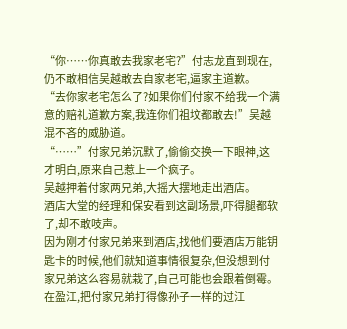“你……你真敢去我家老宅?”付志龙直到现在,仍不敢相信吴越敢去自家老宅,逼家主道歉。
“去你家老宅怎么了?如果你们付家不给我一个满意的赔礼道歉方案,我连你们祖坟都敢去!”吴越混不吝的威胁道。
“……”付家兄弟沉默了,偷偷交换一下眼神,这才明白,原来自己惹上一个疯子。
吴越押着付家两兄弟,大摇大摆地走出酒店。
酒店大堂的经理和保安看到这副场景,吓得腿都软了,却不敢吱声。
因为刚才付家兄弟来到酒店,找他们要酒店万能钥匙卡的时候,他们就知道事情很复杂,但没想到付家兄弟这么容易就栽了,自己可能也会跟着倒霉。
在盈江,把付家兄弟打得像孙子一样的过江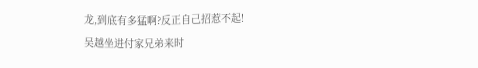龙,到底有多猛啊?反正自己招惹不起!
吴越坐进付家兄弟来时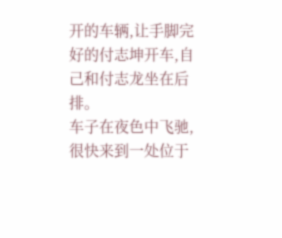开的车辆,让手脚完好的付志坤开车,自己和付志龙坐在后排。
车子在夜色中飞驰,很快来到一处位于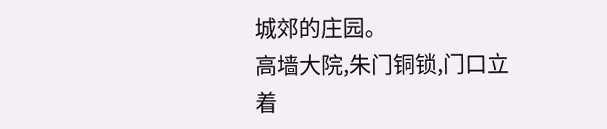城郊的庄园。
高墙大院,朱门铜锁,门口立着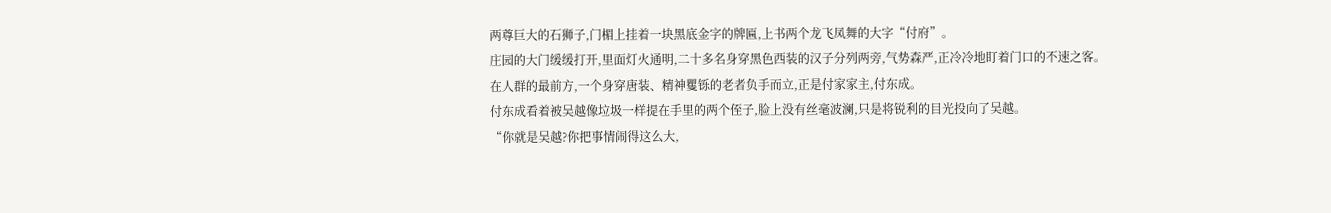两尊巨大的石狮子,门楣上挂着一块黑底金字的牌匾,上书两个龙飞凤舞的大字“付府”。
庄园的大门缓缓打开,里面灯火通明,二十多名身穿黑色西装的汉子分列两旁,气势森严,正冷冷地盯着门口的不速之客。
在人群的最前方,一个身穿唐装、精神矍铄的老者负手而立,正是付家家主,付东成。
付东成看着被吴越像垃圾一样提在手里的两个侄子,脸上没有丝毫波澜,只是将锐利的目光投向了吴越。
“你就是吴越?你把事情闹得这么大,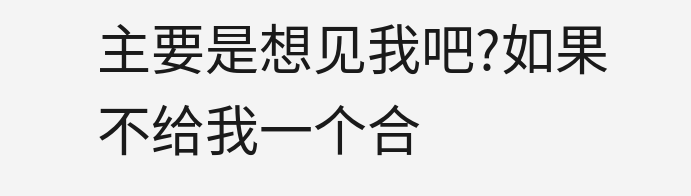主要是想见我吧?如果不给我一个合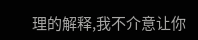理的解释,我不介意让你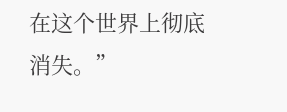在这个世界上彻底消失。”